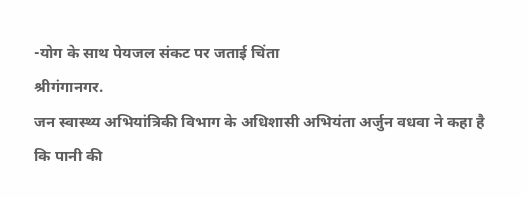-योग के साथ पेयजल संकट पर जताई चिंता
श्रीगंगानगर.
जन स्वास्थ्य अभियांत्रिकी विभाग के अधिशासी अभियंता अर्जुन वधवा ने कहा है कि पानी की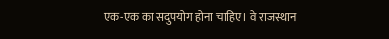एक-एक का सदुपयोग होना चाहिए। वे राजस्थान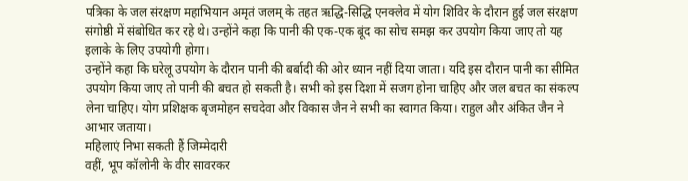पत्रिका के जल संरक्षण महाभियान अमृतं जलम् के तहत ऋद्धि-सिद्धि एनक्लेव में योग शिविर के दौरान हुई जल संरक्षण संगोष्ठी में संबोधित कर रहे थे। उन्होंने कहा कि पानी की एक-एक बूंद का सोच समझ कर उपयोग किया जाए तो यह इलाके के लिए उपयोगी होगा।
उन्होंने कहा कि घरेलू उपयोग के दौरान पानी की बर्बादी की ओर ध्यान नहीं दिया जाता। यदि इस दौरान पानी का सीमित उपयोग किया जाए तो पानी की बचत हो सकती है। सभी को इस दिशा में सजग होना चाहिए और जल बचत का संकल्प लेना चाहिए। योग प्रशिक्षक बृजमोहन सचदेवा और विकास जैन ने सभी का स्वागत किया। राहुल और अंकित जैन ने आभार जताया।
महिलाएं निभा सकती हैं जिम्मेदारी
वहीं, भूप कॉलोनी के वीर सावरकर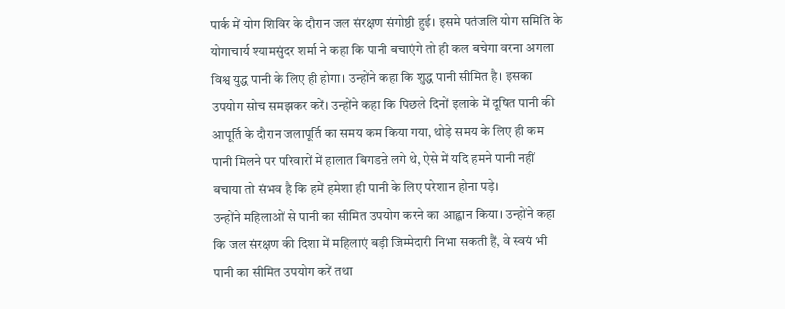पार्क में योग शिविर के दौरान जल संरक्षण संगोष्ठी हुई। इसमे पतंजलि योग समिति के योगाचार्य श्यामसुंदर शर्मा ने कहा कि पानी बचाएंगे तो ही कल बचेगा वरना अगला विश्व युद्ध पानी के लिए ही होगा। उन्होंने कहा कि शुद्ध पानी सीमित है। इसका उपयोग सोच समझकर करें। उन्होंने कहा कि पिछले दिनों इलाके में दूषित पानी की आपूर्ति के दौरान जलापूर्ति का समय कम किया गया, थोड़े समय के लिए ही कम पानी मिलने पर परिवारों में हालात बिगडऩे लगे थे, ऐसे में यदि हमने पानी नहीं बचाया तो संभव है कि हमें हमेशा ही पानी के लिए परेशान होना पड़े।
उन्होंने महिलाओं से पानी का सीमित उपयोग करने का आह्वान किया। उन्होंने कहा कि जल संरक्षण की दिशा में महिलाएं बड़ी जिम्मेदारी निभा सकती हैं, वे स्वयं भी पानी का सीमित उपयोग करें तथा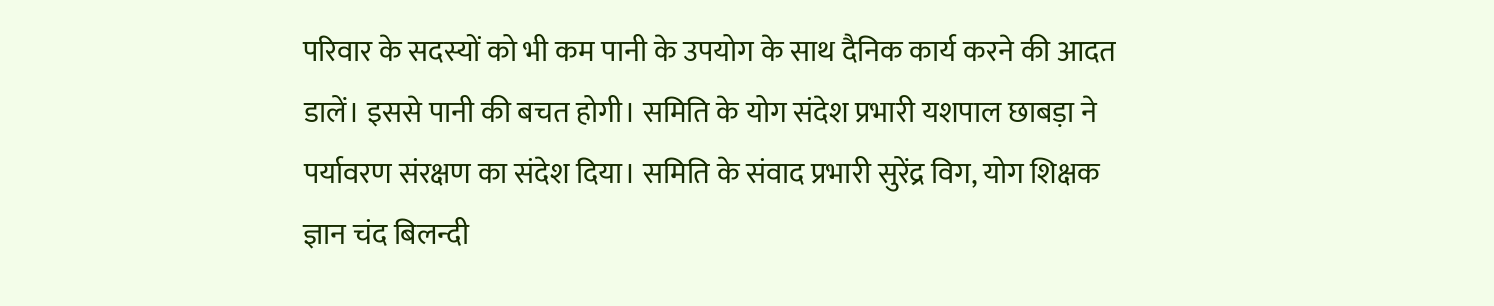परिवार के सदस्यों को भी कम पानी के उपयोग के साथ दैनिक कार्य करने की आदत डालें। इससे पानी की बचत होगी। समिति के योग संदेश प्रभारी यशपाल छाबड़ा ने पर्यावरण संरक्षण का संदेश दिया। समिति के संवाद प्रभारी सुरेंद्र विग, योग शिक्षक ज्ञान चंद बिलन्दी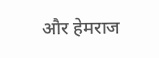और हेमराज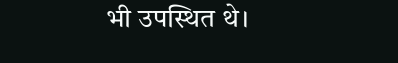भी उपस्थित थे।